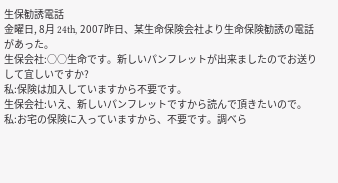生保勧誘電話
金曜日, 8月 24th, 2007昨日、某生命保険会社より生命保険勧誘の電話があった。
生保会社:○○生命です。新しいパンフレットが出来ましたのでお送りして宜しいですか?
私:保険は加入していますから不要です。
生保会社:いえ、新しいパンフレットですから読んで頂きたいので。
私:お宅の保険に入っていますから、不要です。調べら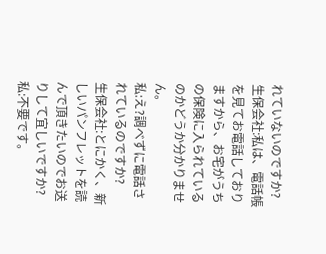れていないのですか?
生保会社:私は、電話帳を見てお電話しておりますから、お宅がうちの保険に入られているのかどうか分かりません。
私:え?調べずに電話されているのですか?
生保会社:とにかく、新しいパンフレットを読んで頂きたいのでお送りして宜しいですか?
私:不要です。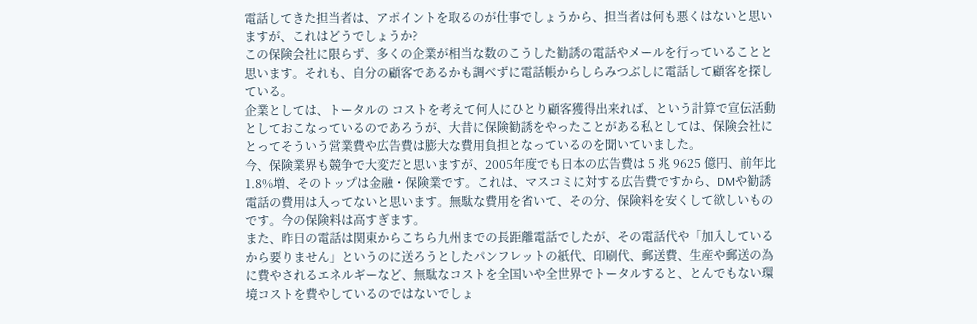電話してきた担当者は、アポイントを取るのが仕事でしょうから、担当者は何も悪くはないと思いますが、これはどうでしょうか?
この保険会社に限らず、多くの企業が相当な数のこうした勧誘の電話やメールを行っていることと思います。それも、自分の顧客であるかも調べずに電話帳からしらみつぶしに電話して顧客を探している。
企業としては、トータルの コストを考えて何人にひとり顧客獲得出来れば、という計算で宣伝活動としておこなっているのであろうが、大昔に保険勧誘をやったことがある私としては、保険会社にとってそういう営業費や広告費は膨大な費用負担となっているのを聞いていました。
今、保険業界も競争で大変だと思いますが、2005年度でも日本の広告費は 5 兆 9625 億円、前年比 1.8%増、そのトップは金融・保険業です。これは、マスコミに対する広告費ですから、DMや勧誘電話の費用は入ってないと思います。無駄な費用を省いて、その分、保険料を安くして欲しいものです。今の保険料は高すぎます。
また、昨日の電話は関東からこちら九州までの長距離電話でしたが、その電話代や「加入しているから要りません」というのに送ろうとしたパンフレットの紙代、印刷代、郵送費、生産や郵送の為に費やされるエネルギーなど、無駄なコストを全国いや全世界でトータルすると、とんでもない環境コストを費やしているのではないでしょ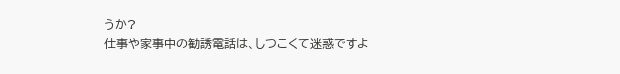うか?
仕事や家事中の勧誘電話は、しつこくて迷惑ですよ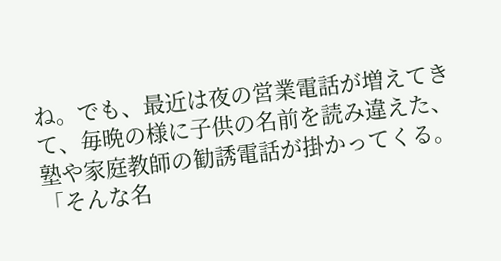ね。でも、最近は夜の営業電話が増えてきて、毎晩の様に子供の名前を読み違えた、塾や家庭教師の勧誘電話が掛かってくる。
「そんな名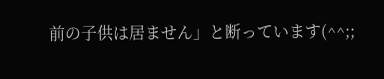前の子供は居ません」と断っています(^^;;